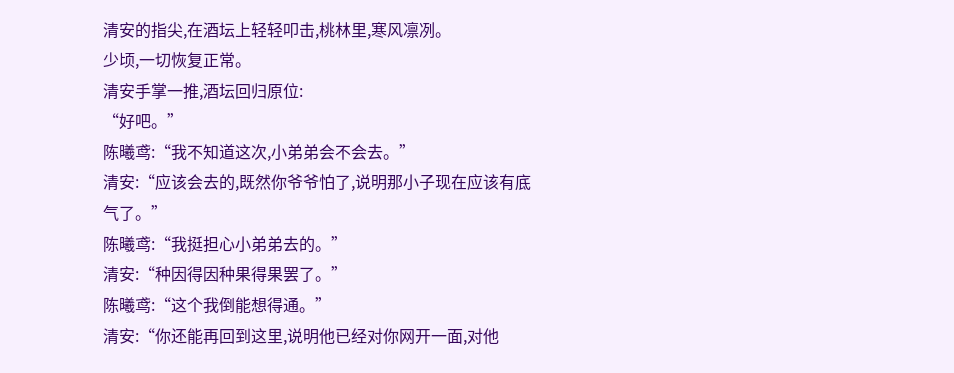清安的指尖,在酒坛上轻轻叩击,桃林里,寒风凛冽。
少顷,一切恢复正常。
清安手掌一推,酒坛回归原位:
“好吧。”
陈曦鸢:“我不知道这次,小弟弟会不会去。”
清安:“应该会去的,既然你爷爷怕了,说明那小子现在应该有底气了。”
陈曦鸢:“我挺担心小弟弟去的。”
清安:“种因得因种果得果罢了。”
陈曦鸢:“这个我倒能想得通。”
清安:“你还能再回到这里,说明他已经对你网开一面,对他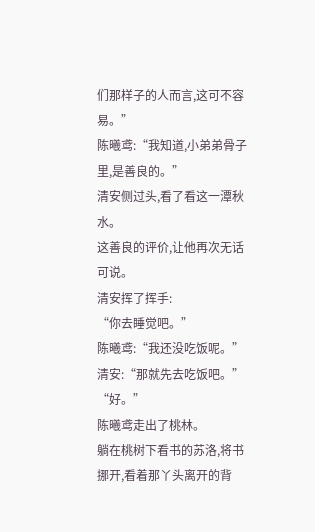们那样子的人而言,这可不容易。”
陈曦鸢:“我知道,小弟弟骨子里,是善良的。”
清安侧过头,看了看这一潭秋水。
这善良的评价,让他再次无话可说。
清安挥了挥手:
“你去睡觉吧。”
陈曦鸢:“我还没吃饭呢。”
清安:“那就先去吃饭吧。”
“好。”
陈曦鸢走出了桃林。
躺在桃树下看书的苏洛,将书挪开,看着那丫头离开的背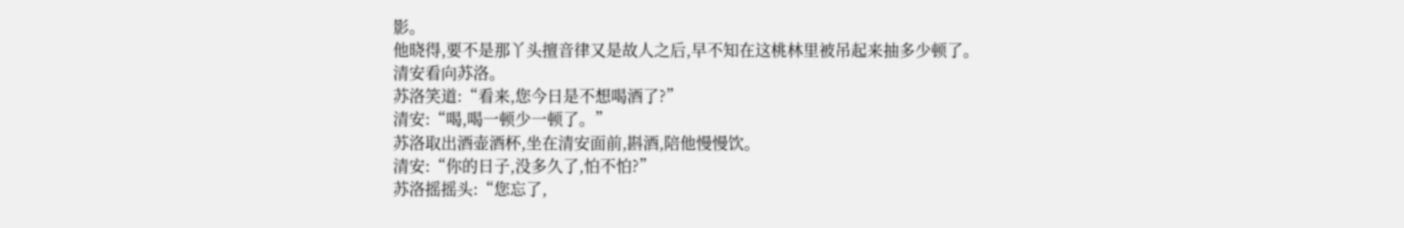影。
他晓得,要不是那丫头擅音律又是故人之后,早不知在这桃林里被吊起来抽多少顿了。
清安看向苏洛。
苏洛笑道:“看来,您今日是不想喝酒了?”
清安:“喝,喝一顿少一顿了。”
苏洛取出酒壶酒杯,坐在清安面前,斟酒,陪他慢慢饮。
清安:“你的日子,没多久了,怕不怕?”
苏洛摇摇头:“您忘了,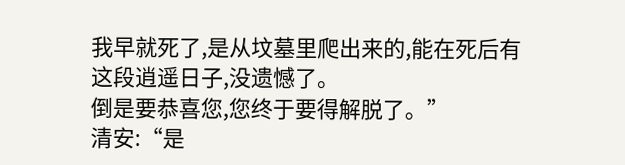我早就死了,是从坟墓里爬出来的,能在死后有这段逍遥日子,没遗憾了。
倒是要恭喜您,您终于要得解脱了。”
清安:“是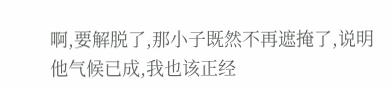啊,要解脱了,那小子既然不再遮掩了,说明他气候已成,我也该正经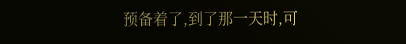预备着了,到了那一天时,可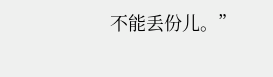不能丢份儿。”